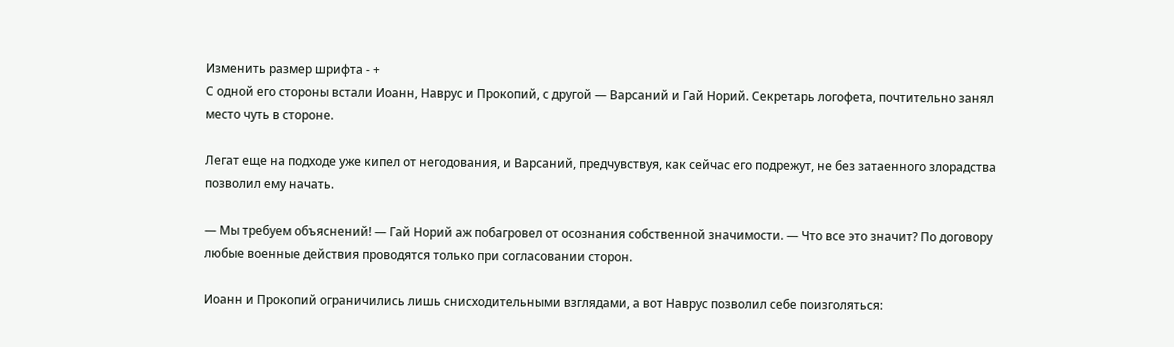Изменить размер шрифта - +
С одной его стороны встали Иоанн, Наврус и Прокопий, с другой — Варсаний и Гай Норий. Секретарь логофета, почтительно занял место чуть в стороне.

Легат еще на подходе уже кипел от негодования, и Варсаний, предчувствуя, как сейчас его подрежут, не без затаенного злорадства позволил ему начать.

— Мы требуем объяснений! — Гай Норий аж побагровел от осознания собственной значимости. — Что все это значит? По договору любые военные действия проводятся только при согласовании сторон.

Иоанн и Прокопий ограничились лишь снисходительными взглядами, а вот Наврус позволил себе поизголяться: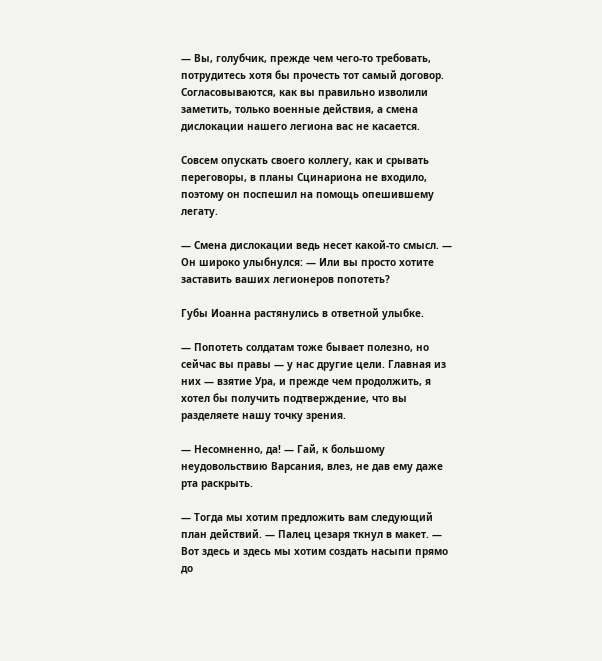— Вы, голубчик, прежде чем чего-то требовать, потрудитесь хотя бы прочесть тот самый договор. Согласовываются, как вы правильно изволили заметить, только военные действия, а смена дислокации нашего легиона вас не касается.

Совсем опускать своего коллегу, как и срывать переговоры, в планы Сцинариона не входило, поэтому он поспешил на помощь опешившему легату.

— Смена дислокации ведь несет какой-то смысл. — Он широко улыбнулся: — Или вы просто хотите заставить ваших легионеров попотеть?

Губы Иоанна растянулись в ответной улыбке.

— Попотеть солдатам тоже бывает полезно, но сейчас вы правы — у нас другие цели. Главная из них — взятие Ура, и прежде чем продолжить, я хотел бы получить подтверждение, что вы разделяете нашу точку зрения.

— Несомненно, да! — Гай, к большому неудовольствию Варсания, влез, не дав ему даже рта раскрыть.

— Тогда мы хотим предложить вам следующий план действий. — Палец цезаря ткнул в макет. — Вот здесь и здесь мы хотим создать насыпи прямо до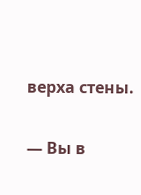верха стены.

— Вы в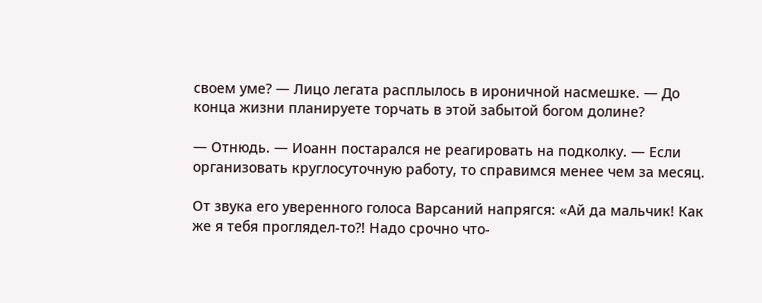своем уме? — Лицо легата расплылось в ироничной насмешке. — До конца жизни планируете торчать в этой забытой богом долине?

— Отнюдь. — Иоанн постарался не реагировать на подколку. — Если организовать круглосуточную работу, то справимся менее чем за месяц.

От звука его уверенного голоса Варсаний напрягся: «Ай да мальчик! Как же я тебя проглядел-то⁈ Надо срочно что-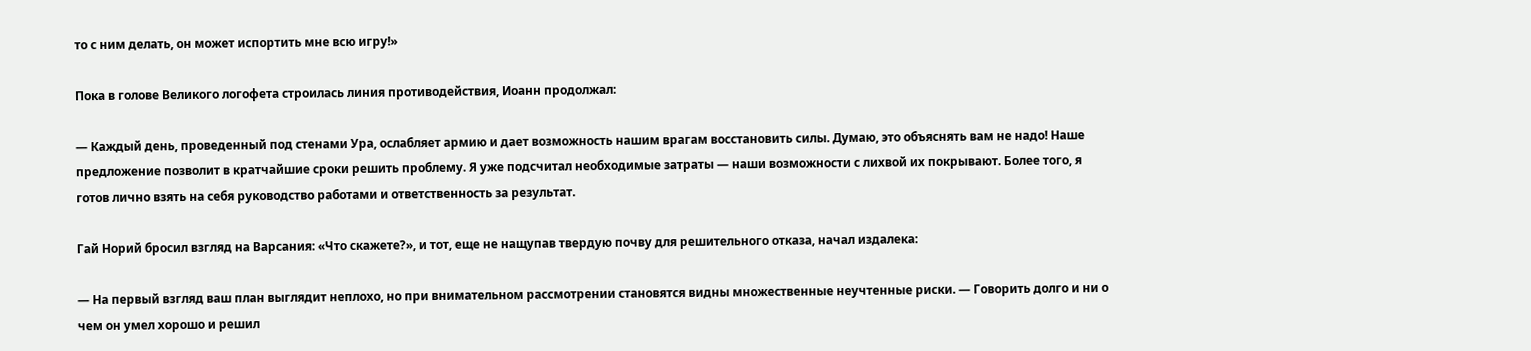то с ним делать, он может испортить мне всю игру!»

Пока в голове Великого логофета строилась линия противодействия, Иоанн продолжал:

— Каждый день, проведенный под стенами Ура, ослабляет армию и дает возможность нашим врагам восстановить силы. Думаю, это объяснять вам не надо! Наше предложение позволит в кратчайшие сроки решить проблему. Я уже подсчитал необходимые затраты — наши возможности с лихвой их покрывают. Более того, я готов лично взять на себя руководство работами и ответственность за результат.

Гай Норий бросил взгляд на Варсания: «Что скажете?», и тот, еще не нащупав твердую почву для решительного отказа, начал издалека:

— На первый взгляд ваш план выглядит неплохо, но при внимательном рассмотрении становятся видны множественные неучтенные риски. — Говорить долго и ни о чем он умел хорошо и решил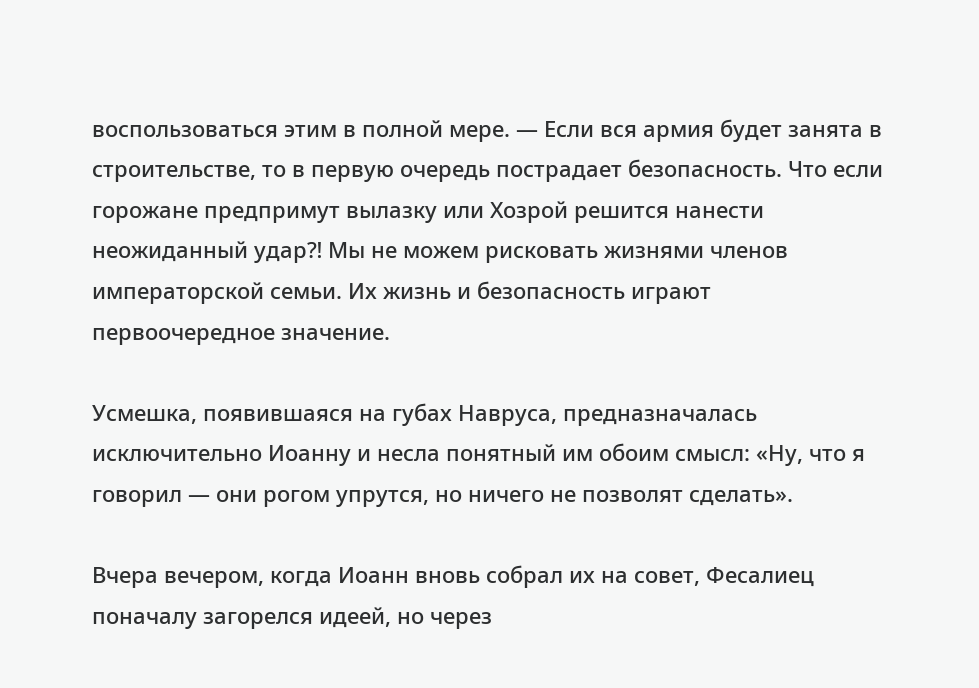воспользоваться этим в полной мере. — Если вся армия будет занята в строительстве, то в первую очередь пострадает безопасность. Что если горожане предпримут вылазку или Хозрой решится нанести неожиданный удар⁈ Мы не можем рисковать жизнями членов императорской семьи. Их жизнь и безопасность играют первоочередное значение.

Усмешка, появившаяся на губах Навруса, предназначалась исключительно Иоанну и несла понятный им обоим смысл: «Ну, что я говорил — они рогом упрутся, но ничего не позволят сделать».

Вчера вечером, когда Иоанн вновь собрал их на совет, Фесалиец поначалу загорелся идеей, но через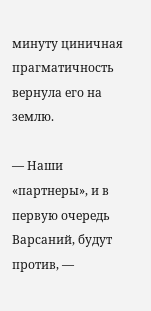минуту циничная прагматичность вернула его на землю.

— Наши «партнеры», и в первую очередь Варсаний, будут против, —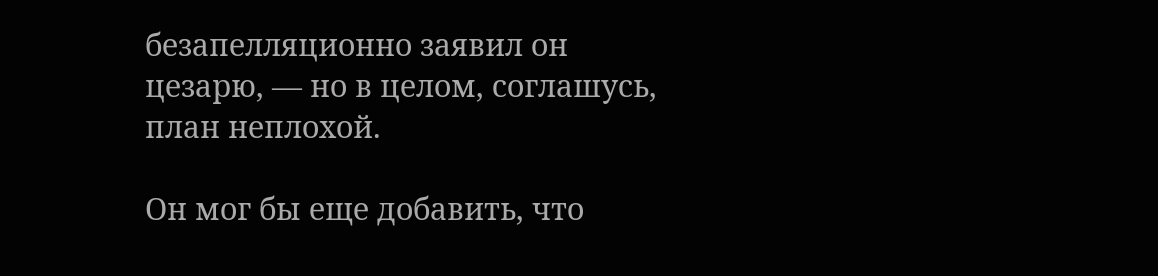безапелляционно заявил он цезарю, — но в целом, соглашусь, план неплохой.

Он мог бы еще добавить, что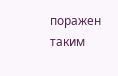поражен таким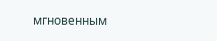мгновенным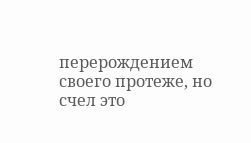перерождением своего протеже, но счел это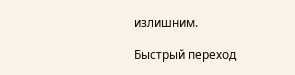излишним.

Быстрый переход